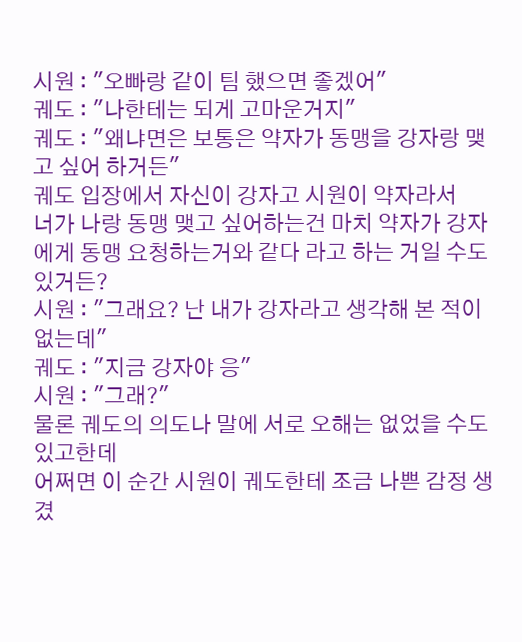시원 : "오빠랑 같이 팀 했으면 좋겠어"
궤도 : "나한테는 되게 고마운거지"
궤도 : "왜냐면은 보통은 약자가 동맹을 강자랑 맺고 싶어 하거든"
궤도 입장에서 자신이 강자고 시원이 약자라서
너가 나랑 동맹 맺고 싶어하는건 마치 약자가 강자에게 동맹 요청하는거와 같다 라고 하는 거일 수도 있거든?
시원 : "그래요? 난 내가 강자라고 생각해 본 적이 없는데"
궤도 : "지금 강자야 응"
시원 : "그래?"
물론 궤도의 의도나 말에 서로 오해는 없었을 수도 있고한데
어쩌면 이 순간 시원이 궤도한테 조금 나쁜 감정 생겼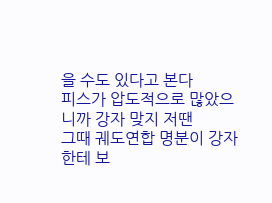을 수도 있다고 본다
피스가 압도적으로 많았으니까 강자 맞지 저땐
그때 궤도연합 명분이 강자한테 보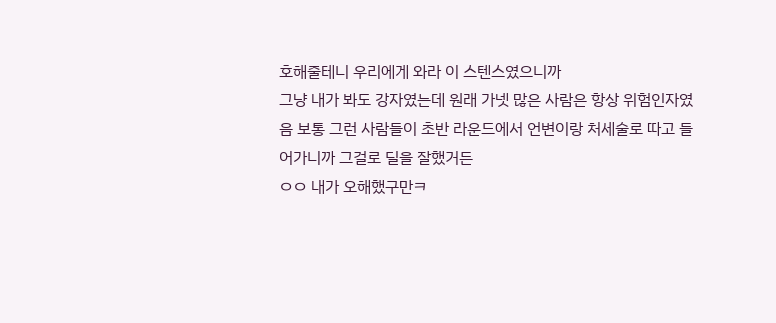호해줄테니 우리에게 와라 이 스텐스였으니까
그냥 내가 봐도 강자였는데 원래 가넷 많은 사람은 항상 위험인자였음 보통 그런 사람들이 초반 라운드에서 언변이랑 처세술로 따고 들어가니까 그걸로 딜을 잘했거든
ㅇㅇ 내가 오해했구만ㅋ